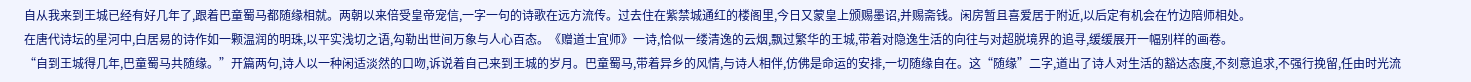自从我来到王城已经有好几年了,跟着巴童蜀马都随缘相就。两朝以来倍受皇帝宠信,一字一句的诗歌在远方流传。过去住在紫禁城通红的楼阁里,今日又蒙皇上颁赐墨诏,并赐斋钱。闲房暂且喜爱居于附近,以后定有机会在竹边陪师相处。
在唐代诗坛的星河中,白居易的诗作如一颗温润的明珠,以平实浅切之语,勾勒出世间万象与人心百态。《赠道士宜师》一诗,恰似一缕清逸的云烟,飘过繁华的王城,带着对隐逸生活的向往与对超脱境界的追寻,缓缓展开一幅别样的画卷。
“自到王城得几年,巴童蜀马共随缘。”开篇两句,诗人以一种闲适淡然的口吻,诉说着自己来到王城的岁月。巴童蜀马,带着异乡的风情,与诗人相伴,仿佛是命运的安排,一切随缘自在。这“随缘”二字,道出了诗人对生活的豁达态度,不刻意追求,不强行挽留,任由时光流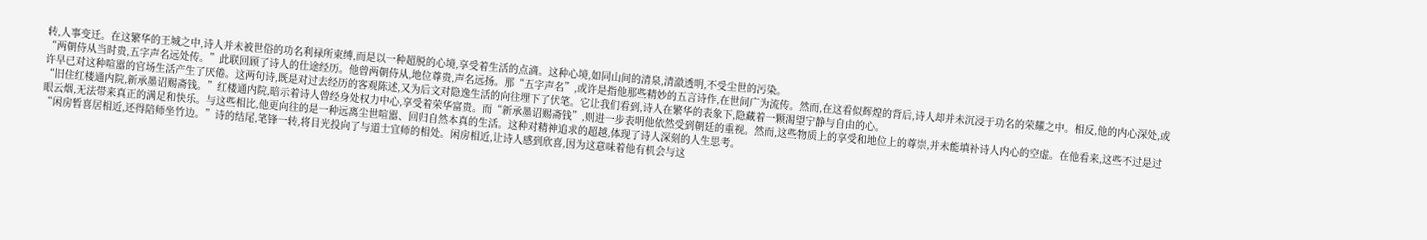转,人事变迁。在这繁华的王城之中,诗人并未被世俗的功名利禄所束缚,而是以一种超脱的心境,享受着生活的点滴。这种心境,如同山间的清泉,清澈透明,不受尘世的污染。
“两朝侍从当时贵,五字声名远处传。”此联回顾了诗人的仕途经历。他曾两朝侍从,地位尊贵,声名远扬。那“五字声名”,或许是指他那些精妙的五言诗作,在世间广为流传。然而,在这看似辉煌的背后,诗人却并未沉浸于功名的荣耀之中。相反,他的内心深处,或许早已对这种喧嚣的官场生活产生了厌倦。这两句诗,既是对过去经历的客观陈述,又为后文对隐逸生活的向往埋下了伏笔。它让我们看到,诗人在繁华的表象下,隐藏着一颗渴望宁静与自由的心。
“旧住红楼通内院,新承墨诏赐斋钱。”红楼通内院,暗示着诗人曾经身处权力中心,享受着荣华富贵。而“新承墨诏赐斋钱”,则进一步表明他依然受到朝廷的重视。然而,这些物质上的享受和地位上的尊崇,并未能填补诗人内心的空虚。在他看来,这些不过是过眼云烟,无法带来真正的满足和快乐。与这些相比,他更向往的是一种远离尘世喧嚣、回归自然本真的生活。这种对精神追求的超越,体现了诗人深刻的人生思考。
“闲房暂喜居相近,还得陪师坐竹边。”诗的结尾,笔锋一转,将目光投向了与道士宜师的相处。闲房相近,让诗人感到欣喜,因为这意味着他有机会与这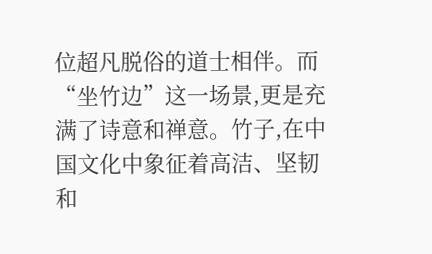位超凡脱俗的道士相伴。而“坐竹边”这一场景,更是充满了诗意和禅意。竹子,在中国文化中象征着高洁、坚韧和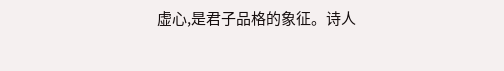虚心,是君子品格的象征。诗人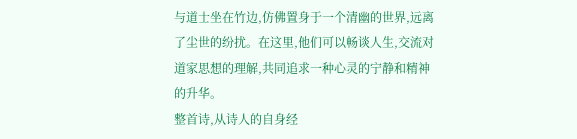与道士坐在竹边,仿佛置身于一个清幽的世界,远离了尘世的纷扰。在这里,他们可以畅谈人生,交流对道家思想的理解,共同追求一种心灵的宁静和精神的升华。
整首诗,从诗人的自身经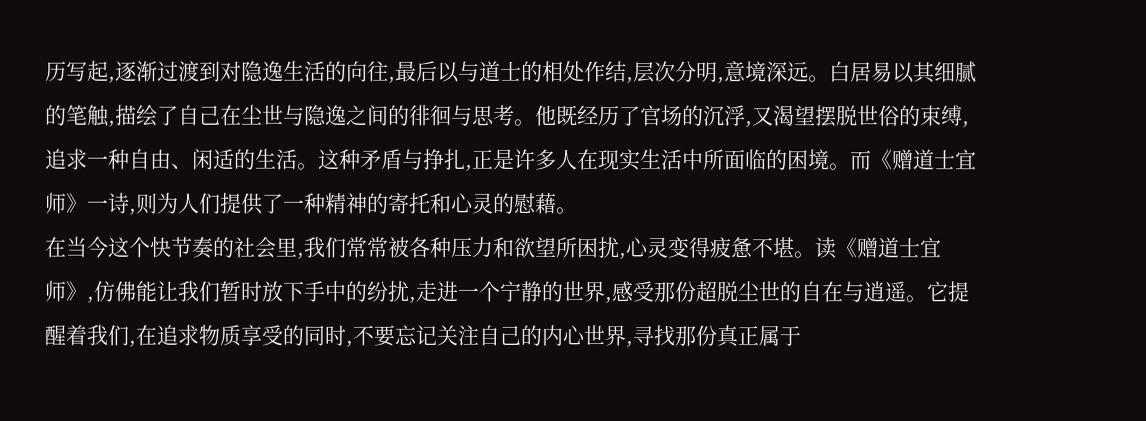历写起,逐渐过渡到对隐逸生活的向往,最后以与道士的相处作结,层次分明,意境深远。白居易以其细腻的笔触,描绘了自己在尘世与隐逸之间的徘徊与思考。他既经历了官场的沉浮,又渴望摆脱世俗的束缚,追求一种自由、闲适的生活。这种矛盾与挣扎,正是许多人在现实生活中所面临的困境。而《赠道士宜师》一诗,则为人们提供了一种精神的寄托和心灵的慰藉。
在当今这个快节奏的社会里,我们常常被各种压力和欲望所困扰,心灵变得疲惫不堪。读《赠道士宜师》,仿佛能让我们暂时放下手中的纷扰,走进一个宁静的世界,感受那份超脱尘世的自在与逍遥。它提醒着我们,在追求物质享受的同时,不要忘记关注自己的内心世界,寻找那份真正属于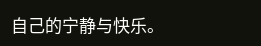自己的宁静与快乐。